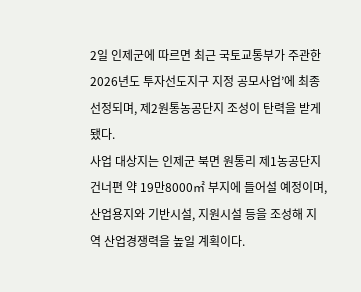2일 인제군에 따르면 최근 국토교통부가 주관한 2026년도 투자선도지구 지정 공모사업’에 최종 선정되며, 제2원통농공단지 조성이 탄력을 받게 됐다.
사업 대상지는 인제군 북면 원통리 제1농공단지 건너편 약 19만8000㎡ 부지에 들어설 예정이며, 산업용지와 기반시설, 지원시설 등을 조성해 지역 산업경쟁력을 높일 계획이다.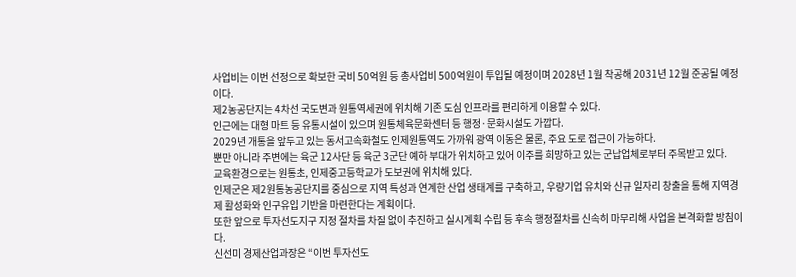사업비는 이번 선정으로 확보한 국비 50억원 등 총사업비 500억원이 투입될 예정이며 2028년 1월 착공해 2031년 12월 준공될 예정이다.
제2농공단지는 4차선 국도변과 원통역세권에 위치해 기존 도심 인프라를 편리하게 이용할 수 있다.
인근에는 대형 마트 등 유통시설이 있으며 원통체육문화센터 등 행정·문화시설도 가깝다.
2029년 개통을 앞두고 있는 동서고속화철도 인제원통역도 가까워 광역 이동은 물론, 주요 도로 접근이 가능하다.
뿐만 아니라 주변에는 육군 12사단 등 육군 3군단 예하 부대가 위치하고 있어 이주를 희망하고 있는 군납업체로부터 주목받고 있다.
교육환경으로는 원통초, 인제중고등학교가 도보권에 위치해 있다.
인제군은 제2원통농공단지를 중심으로 지역 특성과 연계한 산업 생태계를 구축하고, 우량기업 유치와 신규 일자리 창출을 통해 지역경제 활성화와 인구유입 기반을 마련한다는 계획이다.
또한 앞으로 투자선도지구 지정 절차를 차질 없이 추진하고 실시계획 수립 등 후속 행정절차를 신속히 마무리해 사업을 본격화할 방침이다.
신선미 경제산업과장은 “이번 투자선도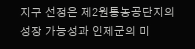지구 선정은 제2원통농공단지의 성장 가능성과 인제군의 미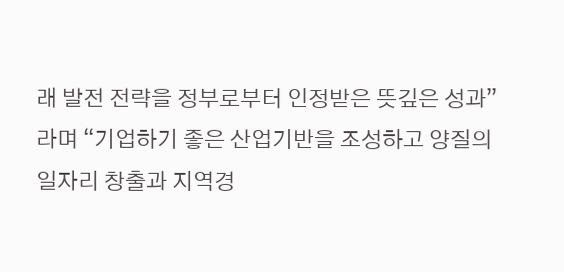래 발전 전략을 정부로부터 인정받은 뜻깊은 성과”라며 “기업하기 좋은 산업기반을 조성하고 양질의 일자리 창출과 지역경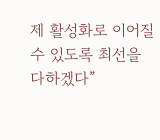제 활성화로 이어질 수 있도록 최선을 다하겠다”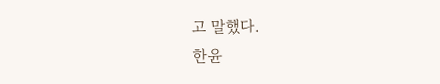고 말했다.
한윤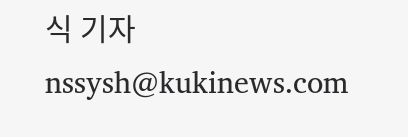식 기자 nssysh@kukinews.com